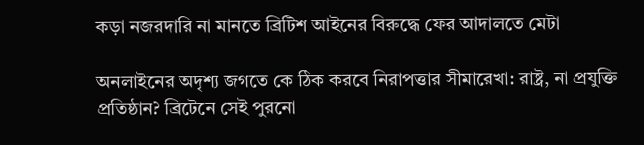কড়া নজরদারি না মানতে ব্রিটিশ আইনের বিরুদ্ধে ফের আদালতে মেটা

অনলাইনের অদৃশ্য জগতে কে ঠিক করবে নিরাপত্তার সীমারেখা: রাষ্ট্র, না প্রযুক্তি প্রতিষ্ঠান? ব্রিটেনে সেই পুরনো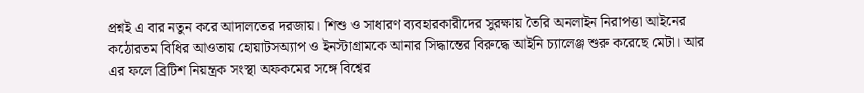প্রশ্নই এ বার নতুন করে আদালতের দরজায়। শিশু ও সাধারণ ব্যবহারকারীদের সুরক্ষায় তৈরি অনলাইন নিরাপত্তা আইনের কঠোরতম বিধির আওতায় হোয়াটসঅ্যাপ ও ইনস্টাগ্রামকে আনার সিদ্ধান্তের বিরুদ্ধে আইনি চ্যালেঞ্জ শুরু করেছে মেটা। আর এর ফলে ব্রিটিশ নিয়ন্ত্রক সংস্থা অফকমের সঙ্গে বিশ্বের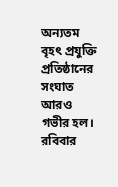অন্যতম বৃহৎ প্রযুক্তি প্রতিষ্ঠানের সংঘাত আরও গভীর হল।
রবিবার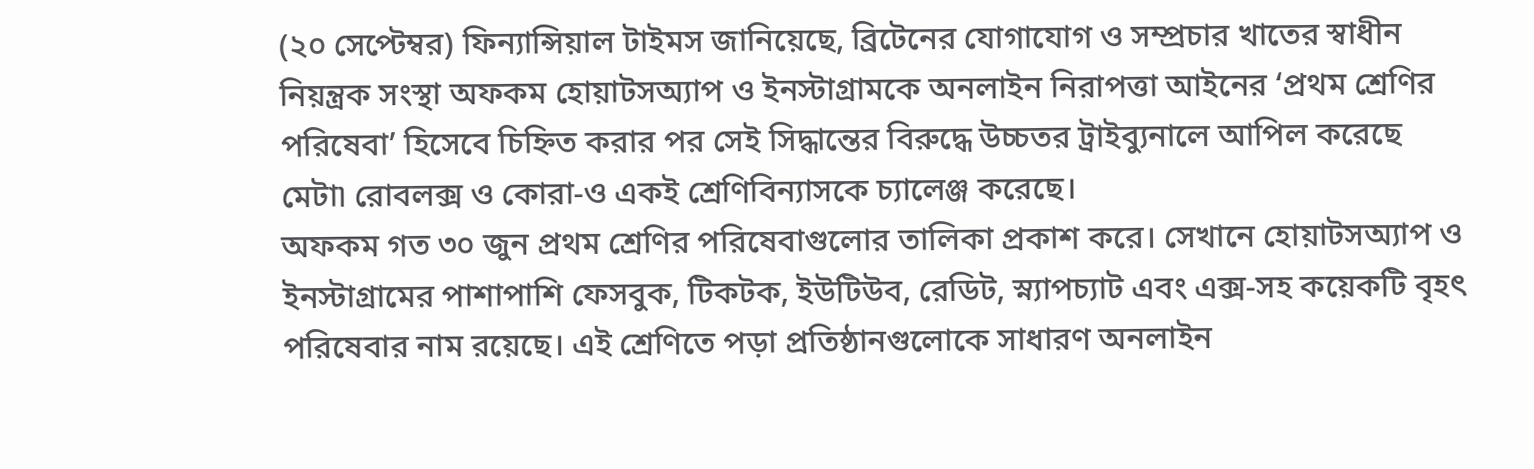(২০ সেপ্টেম্বর) ফিন্যান্সিয়াল টাইমস জানিয়েছে, ব্রিটেনের যোগাযোগ ও সম্প্রচার খাতের স্বাধীন নিয়ন্ত্রক সংস্থা অফকম হোয়াটসঅ্যাপ ও ইনস্টাগ্রামকে অনলাইন নিরাপত্তা আইনের ‘প্রথম শ্রেণির পরিষেবা’ হিসেবে চিহ্নিত করার পর সেই সিদ্ধান্তের বিরুদ্ধে উচ্চতর ট্রাইব্যুনালে আপিল করেছে মেটা৷ রোবলক্স ও কোরা-ও একই শ্রেণিবিন্যাসকে চ্যালেঞ্জ করেছে।
অফকম গত ৩০ জুন প্রথম শ্রেণির পরিষেবাগুলোর তালিকা প্রকাশ করে। সেখানে হোয়াটসঅ্যাপ ও ইনস্টাগ্রামের পাশাপাশি ফেসবুক, টিকটক, ইউটিউব, রেডিট, স্ন্যাপচ্যাট এবং এক্স-সহ কয়েকটি বৃহৎ পরিষেবার নাম রয়েছে। এই শ্রেণিতে পড়া প্রতিষ্ঠানগুলোকে সাধারণ অনলাইন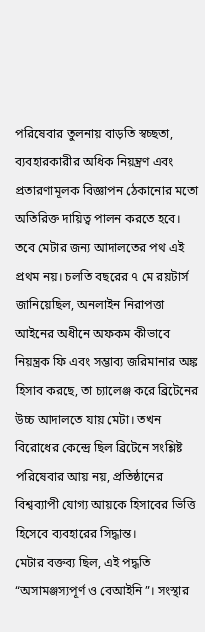পরিষেবার তুলনায় বাড়তি স্বচ্ছতা, ব্যবহারকারীর অধিক নিয়ন্ত্রণ এবং প্রতারণামূলক বিজ্ঞাপন ঠেকানোর মতো অতিরিক্ত দায়িত্ব পালন করতে হবে।
তবে মেটার জন্য আদালতের পথ এই প্রথম নয়। চলতি বছরের ৭ মে রয়টার্স জানিয়েছিল, অনলাইন নিরাপত্তা আইনের অধীনে অফকম কীভাবে নিয়ন্ত্রক ফি এবং সম্ভাব্য জরিমানার অঙ্ক হিসাব করছে, তা চ্যালেঞ্জ করে ব্রিটেনের উচ্চ আদালতে যায় মেটা। তখন বিরোধের কেন্দ্রে ছিল ব্রিটেনে সংশ্লিষ্ট পরিষেবার আয় নয়, প্রতিষ্ঠানের বিশ্বব্যাপী যোগ্য আয়কে হিসাবের ভিত্তি হিসেবে ব্যবহারের সিদ্ধান্ত।
মেটার বক্তব্য ছিল, এই পদ্ধতি “অসামঞ্জস্যপূর্ণ ও বেআইনি”। সংস্থার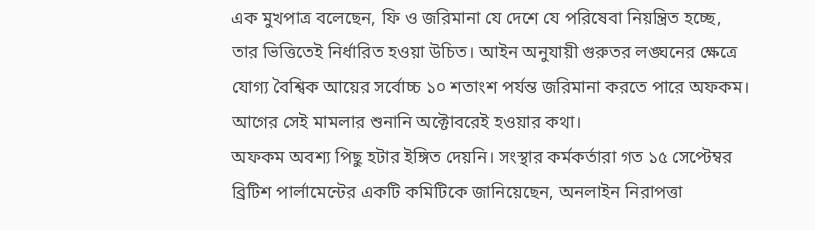এক মুখপাত্র বলেছেন, ফি ও জরিমানা যে দেশে যে পরিষেবা নিয়ন্ত্রিত হচ্ছে, তার ভিত্তিতেই নির্ধারিত হওয়া উচিত। আইন অনুযায়ী গুরুতর লঙ্ঘনের ক্ষেত্রে যোগ্য বৈশ্বিক আয়ের সর্বোচ্চ ১০ শতাংশ পর্যন্ত জরিমানা করতে পারে অফকম। আগের সেই মামলার শুনানি অক্টোবরেই হওয়ার কথা।
অফকম অবশ্য পিছু হটার ইঙ্গিত দেয়নি। সংস্থার কর্মকর্তারা গত ১৫ সেপ্টেম্বর ব্রিটিশ পার্লামেন্টের একটি কমিটিকে জানিয়েছেন, অনলাইন নিরাপত্তা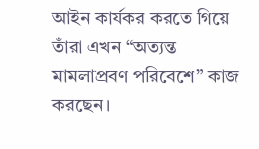আইন কার্যকর করতে গিয়ে তাঁরা এখন “অত্যন্ত মামলাপ্রবণ পরিবেশে” কাজ করছেন।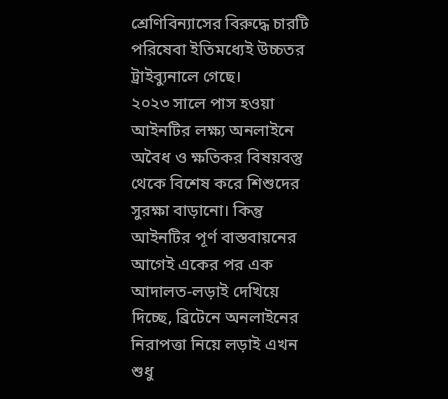শ্রেণিবিন্যাসের বিরুদ্ধে চারটি পরিষেবা ইতিমধ্যেই উচ্চতর ট্রাইব্যুনালে গেছে।
২০২৩ সালে পাস হওয়া আইনটির লক্ষ্য অনলাইনে অবৈধ ও ক্ষতিকর বিষয়বস্তু থেকে বিশেষ করে শিশুদের সুরক্ষা বাড়ানো। কিন্তু আইনটির পূর্ণ বাস্তবায়নের আগেই একের পর এক আদালত-লড়াই দেখিয়ে দিচ্ছে, ব্রিটেনে অনলাইনের নিরাপত্তা নিয়ে লড়াই এখন শুধু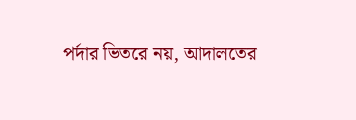পর্দার ভিতরে নয়, আদালতের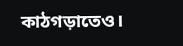কাঠগড়াতেও।